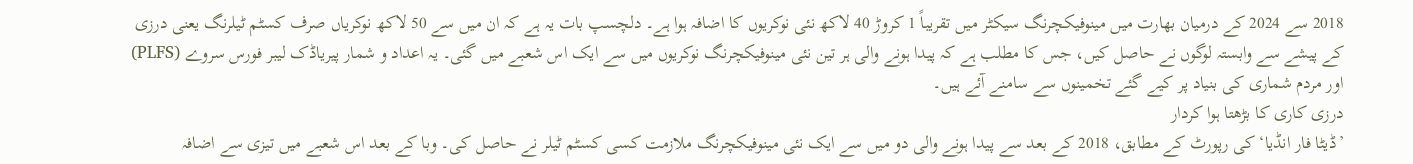2018 سے 2024 کے درمیان بھارت میں مینوفیکچرنگ سیکٹر میں تقریباً 1 کروڑ 40 لاکھ نئی نوکریوں کا اضافہ ہوا ہے۔ دلچسپ بات یہ ہے کہ ان میں سے 50 لاکھ نوکریاں صرف کسٹم ٹیلرنگ یعنی درزی کے پیشے سے وابستہ لوگوں نے حاصل کیں، جس کا مطلب ہے کہ پیدا ہونے والی ہر تین نئی مینوفیکچرنگ نوکریوں میں سے ایک اس شعبے میں گئی۔ یہ اعداد و شمار پیریاڈک لیبر فورس سروے (PLFS) اور مردم شماری کی بنیاد پر کیے گئے تخمینوں سے سامنے آئے ہیں۔
درزی کاری کا بڑھتا ہوا کردار
’ڈیٹا فار انڈیا‘ کی رپورٹ کے مطابق، 2018 کے بعد سے پیدا ہونے والی دو میں سے ایک نئی مینوفیکچرنگ ملازمت کسی کسٹم ٹیلر نے حاصل کی۔ وبا کے بعد اس شعبے میں تیزی سے اضافہ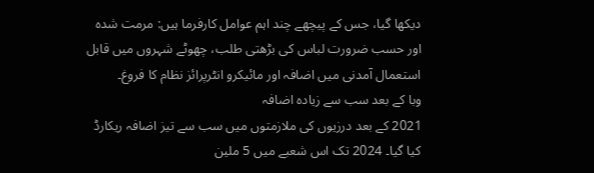دیکھا گیا، جس کے پیچھے چند اہم عوامل کارفرما ہیں: مرمت شدہ اور حسب ضرورت لباس کی بڑھتی طلب، چھوٹے شہروں میں قابل استعمال آمدنی میں اضافہ اور مائیکرو انٹرپرائز نظام کا فروغ۔
وبا کے بعد سب سے زیادہ اضافہ
2021 کے بعد درزیوں کی ملازمتوں میں سب سے تیز اضافہ ریکارڈ کیا گیا۔ 2024 تک اس شعبے میں 5 ملین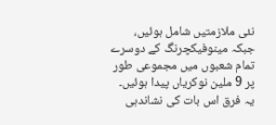نئی ملازمتیں شامل ہوئیں، جبکہ مینوفیکچرنگ کے دوسرے تمام شعبوں میں مجموعی طور پر 9 ملین نوکریاں پیدا ہوئیں۔ یہ فرق اس بات کی نشاندہی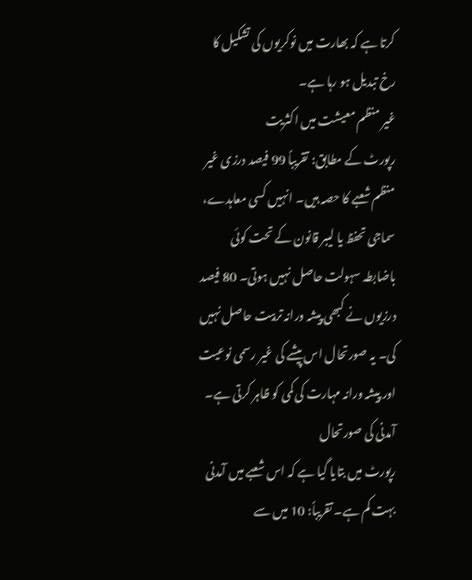کرتا ہے کہ بھارت میں نوکریوں کی تشکیل کا رخ تبدیل ہو رہا ہے۔
غیر منظم معیشت میں اکثریت
رپورٹ کے مطابق: تقریباً 99 فیصد درزی غیر منظم شعبے کا حصہ ہیں۔ انہیں کسی معاہدے، سماجی تحفظ یا لیبر قانون کے تحت کوئی باضابطہ سہولت حاصل نہیں ہوتی۔ 80 فیصد درزیوں نے کبھی پیشہ ورانہ تربیت حاصل نہیں کی۔ یہ صورتحال اس پیشے کی غیر رسمی نوعیت اور پیشہ ورانہ مہارت کی کمی کو ظاہر کرتی ہے۔
آمدنی کی صورتحال
رپورٹ میں بتایا گیا ہے کہ اس شعبے میں آمدنی بہت کم ہے۔ تقریباً: 10 میں سے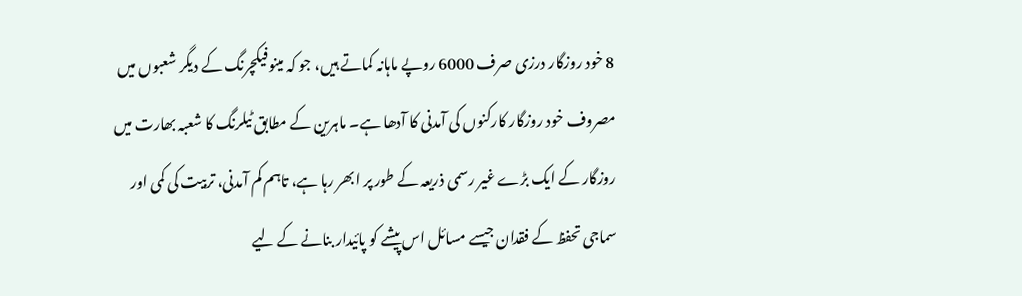8 خود روزگار درزی صرف 6000 روپے ماہانہ کماتے ہیں، جو کہ مینوفیکچرنگ کے دیگر شعبوں میں مصروف خود روزگار کارکنوں کی آمدنی کا آدھا ہے۔ ماہرین کے مطابق ٹیلرنگ کا شعبہ بھارت میں روزگار کے ایک بڑے غیر رسمی ذریعہ کے طور پر ابھر رہا ہے، تاہم کم آمدنی، تربیت کی کمی اور سماجی تحفظ کے فقدان جیسے مسائل اس پیشے کو پائیدار بنانے کے لیے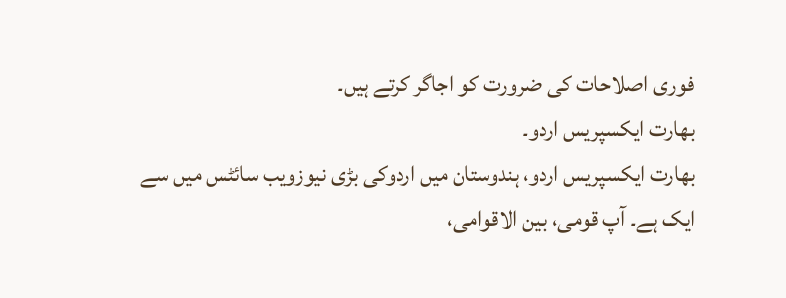فوری اصلاحات کی ضرورت کو اجاگر کرتے ہیں۔
بھارت ایکسپریس اردو۔
بھارت ایکسپریس اردو، ہندوستان میں اردوکی بڑی نیوزویب سائٹس میں سے ایک ہے۔ آپ قومی، بین الاقوامی،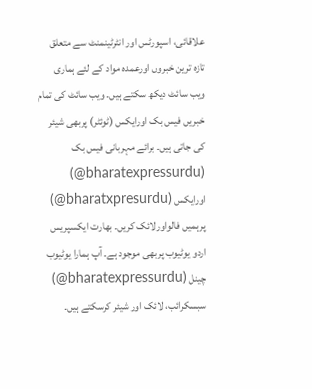علاقائی، اسپورٹس اور انٹرٹینمنٹ سے متعلق تازہ ترین خبروں اورعمدہ مواد کے لئے ہماری ویب سائٹ دیکھ سکتے ہیں۔ ویب سائٹ کی تمام خبریں فیس بک اورایکس (ٹوئٹر) پربھی شیئر کی جاتی ہیں۔ برائے مہربانی فیس بک (bharatexpressurdu@) اورایکس (bharatxpresurdu@) پرہمیں فالواورلائک کریں۔ بھارت ایکسپریس اردو یوٹیوب پربھی موجود ہے۔ آپ ہمارا یوٹیوب چینل (bharatexpressurdu@) سبسکرائب، لائک اور شیئر کرسکتے ہیں۔